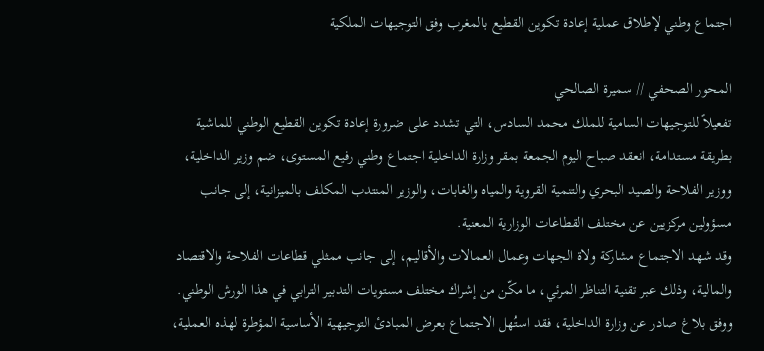اجتماع وطني لإطلاق عملية إعادة تكوين القطيع بالمغرب وفق التوجيهات الملكية

المحور الصحفي // سميرة الصالحي
تفعيلاً للتوجيهات السامية للملك محمد السادس، التي تشدد على ضرورة إعادة تكوين القطيع الوطني للماشية بطريقة مستدامة، انعقد صباح اليوم الجمعة بمقر وزارة الداخلية اجتماع وطني رفيع المستوى، ضم وزير الداخلية، ووزير الفلاحة والصيد البحري والتنمية القروية والمياه والغابات، والوزير المنتدب المكلف بالميزانية، إلى جانب مسؤولين مركزيين عن مختلف القطاعات الوزارية المعنية.
وقد شهد الاجتماع مشاركة ولاة الجهات وعمال العمالات والأقاليم، إلى جانب ممثلي قطاعات الفلاحة والاقتصاد والمالية، وذلك عبر تقنية التناظر المرئي، ما مكّن من إشراك مختلف مستويات التدبير الترابي في هذا الورش الوطني.
ووفق بلاغ صادر عن وزارة الداخلية، فقد استُهل الاجتماع بعرض المبادئ التوجيهية الأساسية المؤطرة لهذه العملية،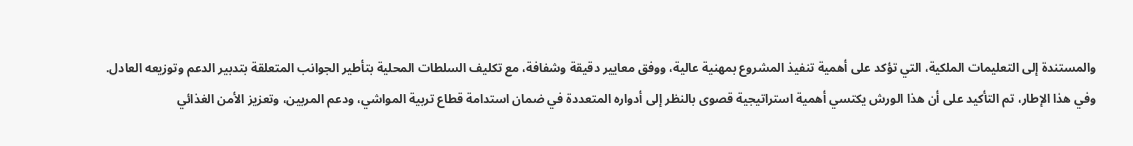والمستندة إلى التعليمات الملكية، التي تؤكد على أهمية تنفيذ المشروع بمهنية عالية، ووفق معايير دقيقة وشفافة، مع تكليف السلطات المحلية بتأطير الجوانب المتعلقة بتدبير الدعم وتوزيعه العادل.
وفي هذا الإطار، تم التأكيد على أن هذا الورش يكتسي أهمية استراتيجية قصوى بالنظر إلى أدواره المتعددة في ضمان استدامة قطاع تربية المواشي، ودعم المربين، وتعزيز الأمن الغذائي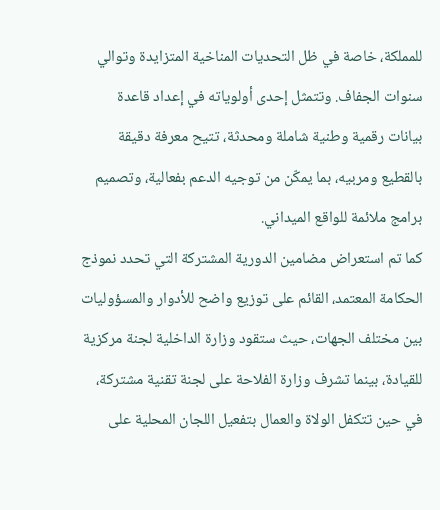للمملكة، خاصة في ظل التحديات المناخية المتزايدة وتوالي سنوات الجفاف. وتتمثل إحدى أولوياته في إعداد قاعدة بيانات رقمية وطنية شاملة ومحدثة، تتيح معرفة دقيقة بالقطيع ومربيه، بما يمكّن من توجيه الدعم بفعالية، وتصميم برامج ملائمة للواقع الميداني.
كما تم استعراض مضامين الدورية المشتركة التي تحدد نموذج الحكامة المعتمد، القائم على توزيع واضح للأدوار والمسؤوليات بين مختلف الجهات، حيث ستقود وزارة الداخلية لجنة مركزية للقيادة، بينما تشرف وزارة الفلاحة على لجنة تقنية مشتركة، في حين تتكفل الولاة والعمال بتفعيل اللجان المحلية على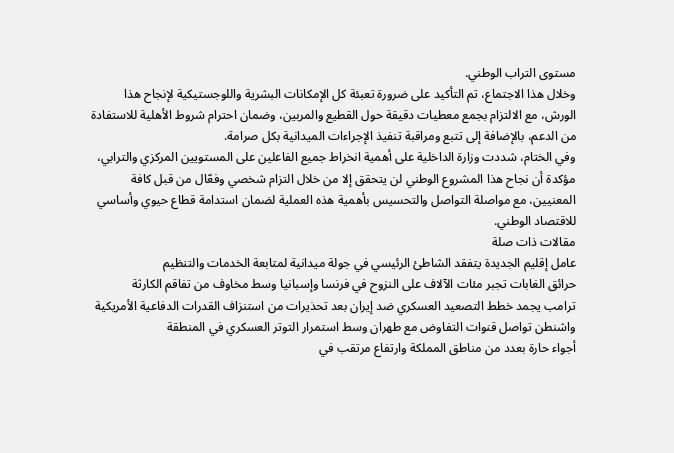مستوى التراب الوطني.
وخلال هذا الاجتماع، تم التأكيد على ضرورة تعبئة كل الإمكانات البشرية واللوجستيكية لإنجاح هذا الورش، مع الالتزام بجمع معطيات دقيقة حول القطيع والمربين، وضمان احترام شروط الأهلية للاستفادة من الدعم، بالإضافة إلى تتبع ومراقبة تنفيذ الإجراءات الميدانية بكل صرامة.
وفي الختام، شددت وزارة الداخلية على أهمية انخراط جميع الفاعلين على المستويين المركزي والترابي، مؤكدة أن نجاح هذا المشروع الوطني لن يتحقق إلا من خلال التزام شخصي وفعّال من قبل كافة المعنيين، مع مواصلة التواصل والتحسيس بأهمية هذه العملية لضمان استدامة قطاع حيوي وأساسي للاقتصاد الوطني.
مقالات ذات صلة
عامل إقليم الجديدة يتفقد الشاطئ الرئيسي في جولة ميدانية لمتابعة الخدمات والتنظيم
حرائق الغابات تجبر مئات الآلاف على النزوح في فرنسا وإسبانيا وسط مخاوف من تفاقم الكارثة
ترامب يجمد خطط التصعيد العسكري ضد إيران بعد تحذيرات من استنزاف القدرات الدفاعية الأمريكية
واشنطن تواصل قنوات التفاوض مع طهران وسط استمرار التوتر العسكري في المنطقة
أجواء حارة بعدد من مناطق المملكة وارتفاع مرتقب في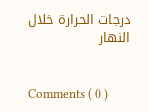درجات الحرارة خلال النهار


Comments ( 0 )